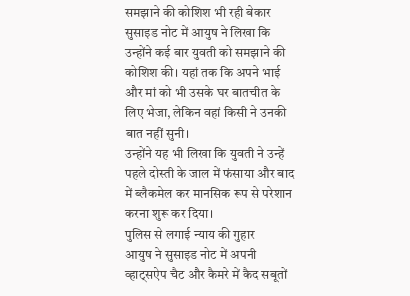समझाने की कोशिश भी रही बेकार
सुसाइड नोट में आयुष ने लिखा कि उन्होंने कई बार युवती को समझाने की कोशिश की। यहां तक कि अपने भाई और मां को भी उसके घर बातचीत के लिए भेजा, लेकिन वहां किसी ने उनकी बात नहीं सुनी।
उन्होंने यह भी लिखा कि युवती ने उन्हें पहले दोस्ती के जाल में फंसाया और बाद में ब्लैकमेल कर मानसिक रूप से परेशान करना शुरू कर दिया।
पुलिस से लगाई न्याय की गुहार
आयुष ने सुसाइड नोट में अपनी व्हाट्सऐप चैट और कैमरे में कैद सबूतों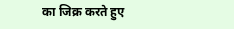का जिक्र करते हुए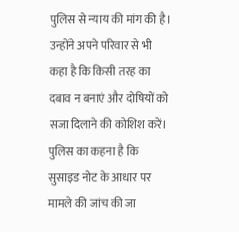पुलिस से न्याय की मांग की है। उन्होंने अपने परिवार से भी कहा है कि किसी तरह का दबाव न बनाएं और दोषियों को सजा दिलाने की कोशिश करें। पुलिस का कहना है कि सुसाइड नोट के आधार पर मामले की जांच की जा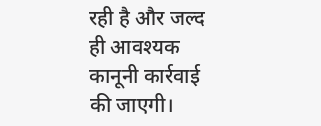रही है और जल्द ही आवश्यक कानूनी कार्रवाई की जाएगी।